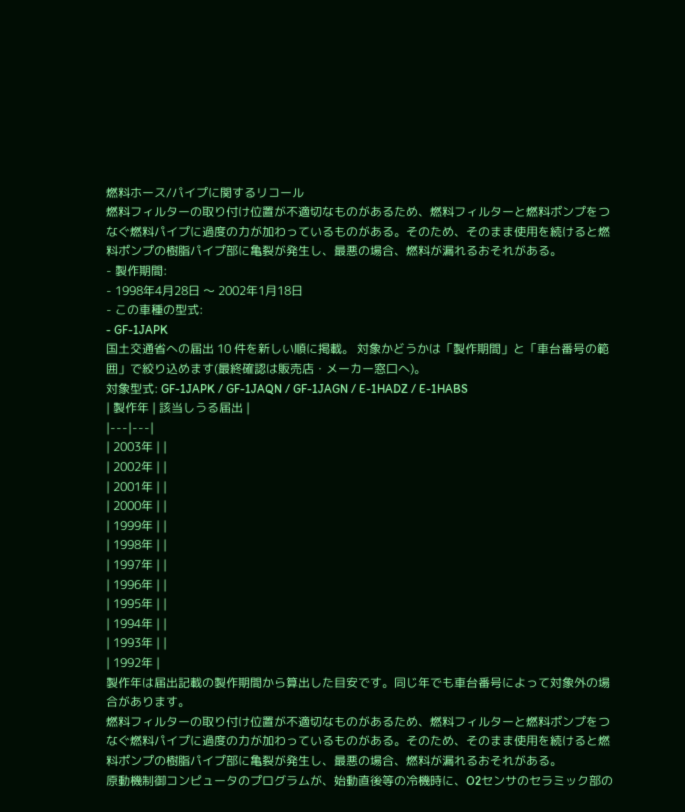燃料ホース/パイプに関するリコール
燃料フィルターの取り付け位置が不適切なものがあるため、燃料フィルターと燃料ポンプをつなぐ燃料パイプに過度の力が加わっているものがある。そのため、そのまま使用を続けると燃料ポンプの樹脂パイプ部に亀裂が発生し、最悪の場合、燃料が漏れるおそれがある。
- 製作期間:
- 1998年4月28日 〜 2002年1月18日
- この車種の型式:
- GF-1JAPK
国土交通省への届出 10 件を新しい順に掲載。 対象かどうかは「製作期間」と「車台番号の範囲」で絞り込めます(最終確認は販売店・メーカー窓口へ)。
対象型式: GF-1JAPK / GF-1JAQN / GF-1JAGN / E-1HADZ / E-1HABS
| 製作年 | 該当しうる届出 |
|---|---|
| 2003年 | |
| 2002年 | |
| 2001年 | |
| 2000年 | |
| 1999年 | |
| 1998年 | |
| 1997年 | |
| 1996年 | |
| 1995年 | |
| 1994年 | |
| 1993年 | |
| 1992年 |
製作年は届出記載の製作期間から算出した目安です。同じ年でも車台番号によって対象外の場合があります。
燃料フィルターの取り付け位置が不適切なものがあるため、燃料フィルターと燃料ポンプをつなぐ燃料パイプに過度の力が加わっているものがある。そのため、そのまま使用を続けると燃料ポンプの樹脂パイプ部に亀裂が発生し、最悪の場合、燃料が漏れるおそれがある。
原動機制御コンピュータのプログラムが、始動直後等の冷機時に、O2センサのセラミック部の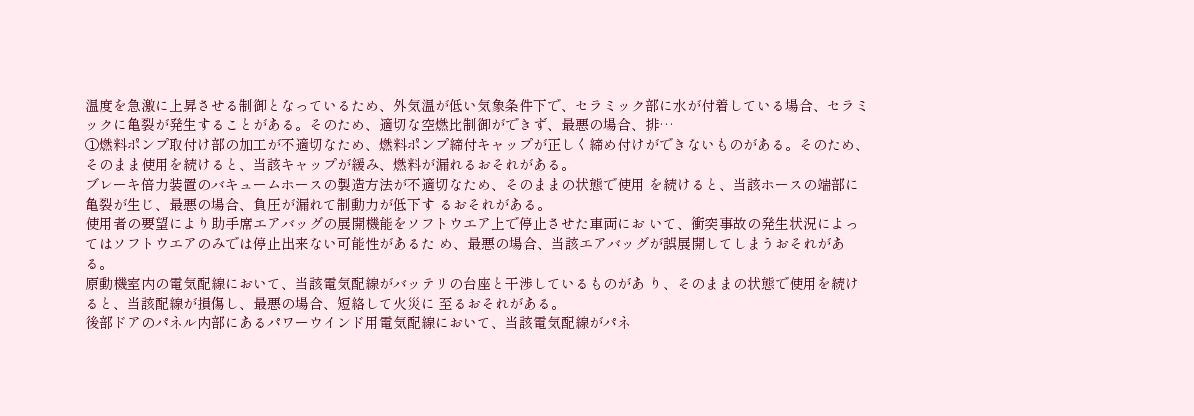温度を急激に上昇させる制御となっているため、外気温が低い気象条件下で、セラミック部に水が付着している場合、セラミックに亀裂が発生することがある。そのため、適切な空燃比制御ができず、最悪の場合、排…
①燃料ポンプ取付け部の加工が不適切なため、燃料ポンプ締付キャップが正しく締め付けができないものがある。そのため、そのまま使用を続けると、当該キャップが緩み、燃料が漏れるおそれがある。
ブレーキ倍力装置のバキュームホースの製造方法が不適切なため、そのままの状態で使用 を続けると、当該ホースの端部に亀裂が生じ、最悪の場合、負圧が漏れて制動力が低下す るおそれがある。
使用者の要望により助手席エアバッグの展開機能をソフトウエア上で停止させた車両にお いて、衝突事故の発生状況によってはソフトウエアのみでは停止出来ない可能性があるた め、最悪の場合、当該エアバッグが誤展開してしまうおそれがある。
原動機室内の電気配線において、当該電気配線がバッテリの台座と干渉しているものがあ り、そのままの状態で使用を続けると、当該配線が損傷し、最悪の場合、短絡して火災に 至るおそれがある。
後部ドアのパネル内部にあるパワーウインド用電気配線において、当該電気配線がパネ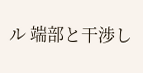ル 端部と干渉し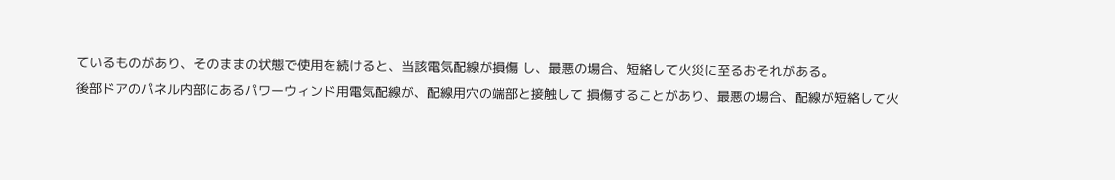ているものがあり、そのままの状態で使用を続けると、当該電気配線が損傷 し、最悪の場合、短絡して火災に至るおそれがある。
後部ドアのパネル内部にあるパワーウィンド用電気配線が、配線用穴の端部と接触して 損傷することがあり、最悪の場合、配線が短絡して火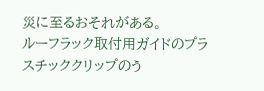災に至るおそれがある。
ルーフラック取付用ガイドのプラスチッククリップのう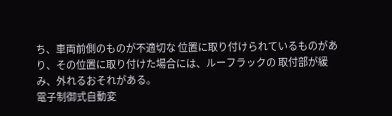ち、車両前側のものが不適切な 位置に取り付けられているものがあり、その位置に取り付けた場合には、ルーフラックの 取付部が緩み、外れるおそれがある。
電子制御式自動変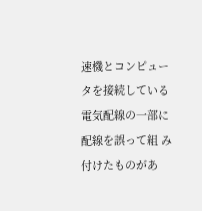速機とコンピュータを接続している電気配線の一部に配線を誤って組 み付けたものがあ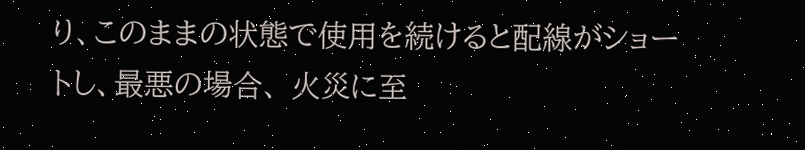り、このままの状態で使用を続けると配線がショートし、最悪の場合、 火災に至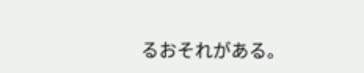るおそれがある。